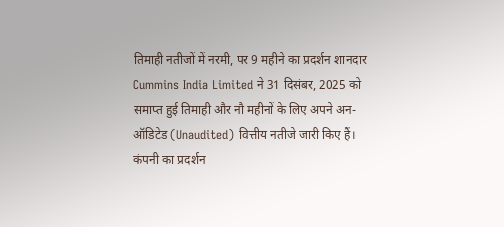तिमाही नतीजों में नरमी, पर 9 महीने का प्रदर्शन शानदार
Cummins India Limited ने 31 दिसंबर, 2025 को समाप्त हुई तिमाही और नौ महीनों के लिए अपने अन-ऑडिटेड (Unaudited) वित्तीय नतीजे जारी किए हैं। कंपनी का प्रदर्शन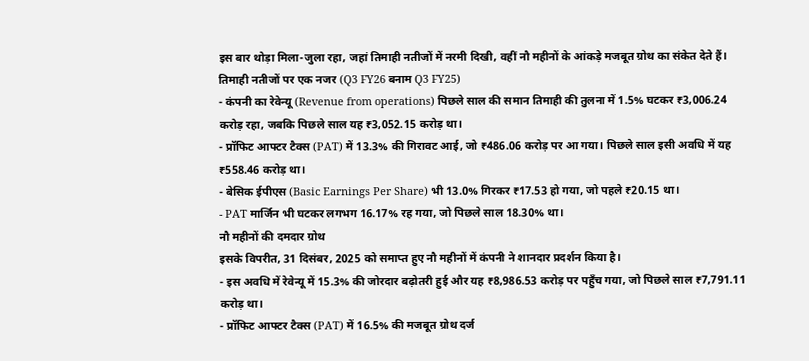इस बार थोड़ा मिला-जुला रहा, जहां तिमाही नतीजों में नरमी दिखी, वहीं नौ महीनों के आंकड़े मजबूत ग्रोथ का संकेत देते हैं।
तिमाही नतीजों पर एक नजर (Q3 FY26 बनाम Q3 FY25)
- कंपनी का रेवेन्यू (Revenue from operations) पिछले साल की समान तिमाही की तुलना में 1.5% घटकर ₹3,006.24 करोड़ रहा, जबकि पिछले साल यह ₹3,052.15 करोड़ था।
- प्रॉफिट आफ्टर टैक्स (PAT) में 13.3% की गिरावट आई, जो ₹486.06 करोड़ पर आ गया। पिछले साल इसी अवधि में यह ₹558.46 करोड़ था।
- बेसिक ईपीएस (Basic Earnings Per Share) भी 13.0% गिरकर ₹17.53 हो गया, जो पहले ₹20.15 था।
- PAT मार्जिन भी घटकर लगभग 16.17% रह गया, जो पिछले साल 18.30% था।
नौ महीनों की दमदार ग्रोथ
इसके विपरीत, 31 दिसंबर, 2025 को समाप्त हुए नौ महीनों में कंपनी ने शानदार प्रदर्शन किया है।
- इस अवधि में रेवेन्यू में 15.3% की जोरदार बढ़ोतरी हुई और यह ₹8,986.53 करोड़ पर पहुँच गया, जो पिछले साल ₹7,791.11 करोड़ था।
- प्रॉफिट आफ्टर टैक्स (PAT) में 16.5% की मजबूत ग्रोथ दर्ज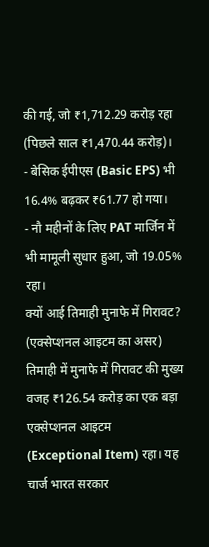की गई, जो ₹1,712.29 करोड़ रहा (पिछले साल ₹1,470.44 करोड़)।
- बेसिक ईपीएस (Basic EPS) भी 16.4% बढ़कर ₹61.77 हो गया।
- नौ महीनों के लिए PAT मार्जिन में भी मामूली सुधार हुआ, जो 19.05% रहा।
क्यों आई तिमाही मुनाफे में गिरावट? (एक्सेप्शनल आइटम का असर)
तिमाही में मुनाफे में गिरावट की मुख्य वजह ₹126.54 करोड़ का एक बड़ा एक्सेप्शनल आइटम (Exceptional Item) रहा। यह चार्ज भारत सरकार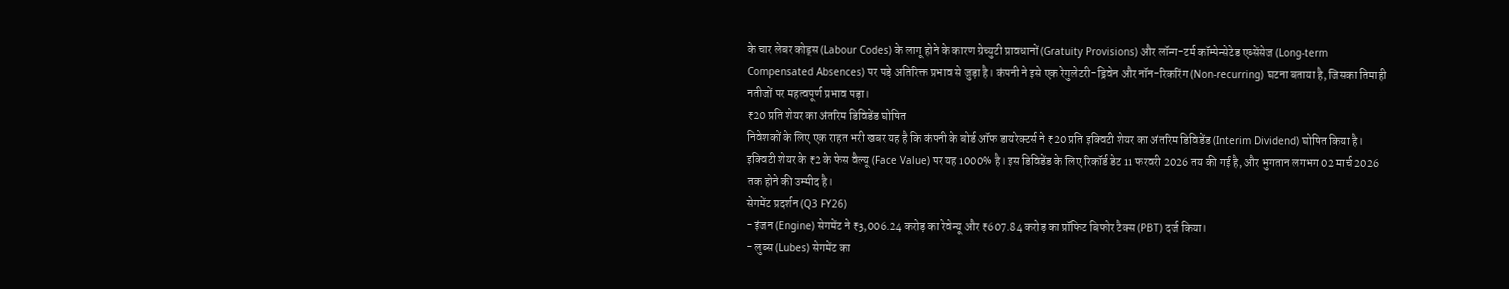के चार लेबर कोड्स (Labour Codes) के लागू होने के कारण ग्रेच्युटी प्रावधानों (Gratuity Provisions) और लॉन्ग-टर्म कॉम्पेन्सेटेड एब्सेंसेज (Long-term Compensated Absences) पर पड़े अतिरिक्त प्रभाव से जुड़ा है। कंपनी ने इसे एक रेगुलेटरी-ड्रिवेन और नॉन-रिकरिंग (Non-recurring) घटना बताया है, जिसका तिमाही नतीजों पर महत्वपूर्ण प्रभाव पड़ा।
₹20 प्रति शेयर का अंतरिम डिविडेंड घोषित
निवेशकों के लिए एक राहत भरी खबर यह है कि कंपनी के बोर्ड ऑफ डायरेक्टर्स ने ₹20 प्रति इक्विटी शेयर का अंतरिम डिविडेंड (Interim Dividend) घोषित किया है। इक्विटी शेयर के ₹2 के फेस वैल्यू (Face Value) पर यह 1000% है। इस डिविडेंड के लिए रिकॉर्ड डेट 11 फरवरी 2026 तय की गई है, और भुगतान लगभग 02 मार्च 2026 तक होने की उम्मीद है।
सेगमेंट प्रदर्शन (Q3 FY26)
- इंजन (Engine) सेगमेंट ने ₹3,006.24 करोड़ का रेवेन्यू और ₹607.84 करोड़ का प्रॉफिट बिफोर टैक्स (PBT) दर्ज किया।
- लुब्स (Lubes) सेगमेंट का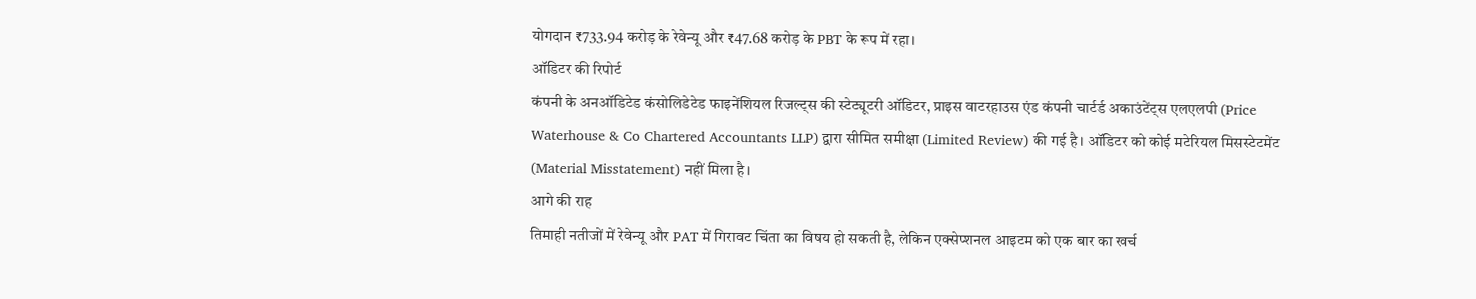योगदान ₹733.94 करोड़ के रेवेन्यू और ₹47.68 करोड़ के PBT के रूप में रहा।
ऑडिटर की रिपोर्ट
कंपनी के अनऑडिटेड कंसोलिडेटेड फाइनेंशियल रिजल्ट्स की स्टेट्यूटरी ऑडिटर, प्राइस वाटरहाउस एंड कंपनी चार्टर्ड अकाउंटेंट्स एलएलपी (Price Waterhouse & Co Chartered Accountants LLP) द्वारा सीमित समीक्षा (Limited Review) की गई है। ऑडिटर को कोई मटेरियल मिसस्टेटमेंट (Material Misstatement) नहीं मिला है।
आगे की राह
तिमाही नतीजों में रेवेन्यू और PAT में गिरावट चिंता का विषय हो सकती है, लेकिन एक्सेप्शनल आइटम को एक बार का खर्च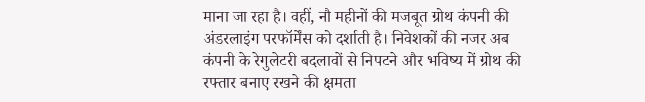माना जा रहा है। वहीं, नौ महीनों की मजबूत ग्रोथ कंपनी की अंडरलाइंग परफॉर्मेंस को दर्शाती है। निवेशकों की नजर अब कंपनी के रेगुलेटरी बदलावों से निपटने और भविष्य में ग्रोथ की रफ्तार बनाए रखने की क्षमता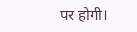पर होगी।